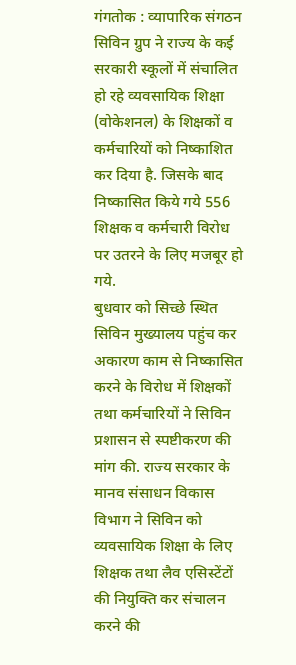गंगतोक : व्यापारिक संगठन सिविन ग्रुप ने राज्य के कई सरकारी स्कूलों में संचालित हो रहे व्यवसायिक शिक्षा (वोकेशनल) के शिक्षकों व कर्मचारियों को निष्काशित कर दिया है. जिसके बाद निष्कासित किये गये 556 शिक्षक व कर्मचारी विरोध पर उतरने के लिए मजबूर हो गये.
बुधवार को सिच्छे स्थित सिविन मुख्यालय पहुंच कर अकारण काम से निष्कासित करने के विरोध में शिक्षकों तथा कर्मचारियों ने सिविन प्रशासन से स्पष्टीकरण की मांग की. राज्य सरकार के मानव संसाधन विकास विभाग ने सिविन को व्यवसायिक शिक्षा के लिए शिक्षक तथा लैव एसिस्टेंटों की नियुक्ति कर संचालन करने की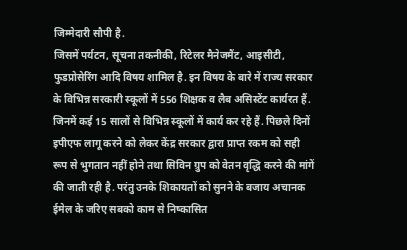जिम्मेदारी सौपी है.
जिसमें पर्यटन, सूचना तकनीकी, रिटेलर मैनेजमैंट, आइसीटी, फुडप्रोसेरिंग आदि विषय शामिल है. इन विषय के बारे में राज्य सरकार के विभिन्न सरकारी स्कूलों में 556 शिक्षक व लैब असिस्टेंट कार्यरत हैं. जिनमें कई 15 सालों से विभिन्न स्कूलों में कार्य कर रहे हैं. पिछले दिनों इपीएफ लागू करने को लेकर केंद्र सरकार द्वारा प्राप्त रकम को सही रूप से भुगतान नहीं होने तथा सिविन ग्रुप को वेतन वृद्धि करने की मांगें की जाती रही है. परंतु उनके शिकायतों को सुनने के बजाय अचानक ईमेल के जरिए सबको काम से निष्कासित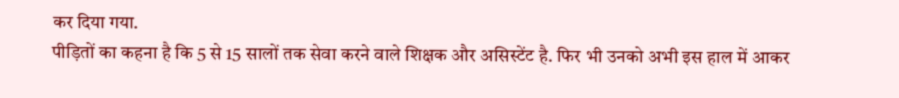कर दिया गया.
पीड़ितों का कहना है कि 5 से 15 सालों तक सेवा करने वाले शिक्षक और असिस्टेंट है. फिर भी उनको अभी इस हाल में आकर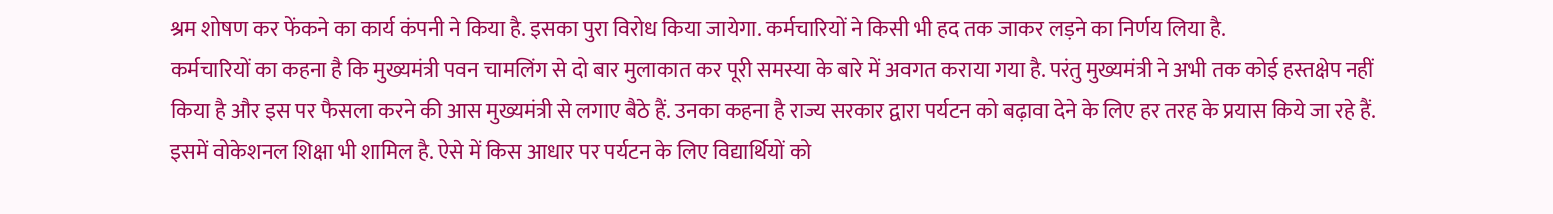श्रम शोषण कर फेंकने का कार्य कंपनी ने किया है. इसका पुरा विरोध किया जायेगा. कर्मचारियों ने किसी भी हद तक जाकर लड़ने का निर्णय लिया है.
कर्मचारियों का कहना है कि मुख्यमंत्री पवन चामलिंग से दो बार मुलाकात कर पूरी समस्या के बारे में अवगत कराया गया है. परंतु मुख्यमंत्री ने अभी तक कोई हस्तक्षेप नहीं किया है और इस पर फैसला करने की आस मुख्यमंत्री से लगाए बैठे हैं. उनका कहना है राज्य सरकार द्वारा पर्यटन को बढ़ावा देने के लिए हर तरह के प्रयास किये जा रहे हैं. इसमें वोकेशनल शिक्षा भी शामिल है. ऐसे में किस आधार पर पर्यटन के लिए विद्यार्थियों को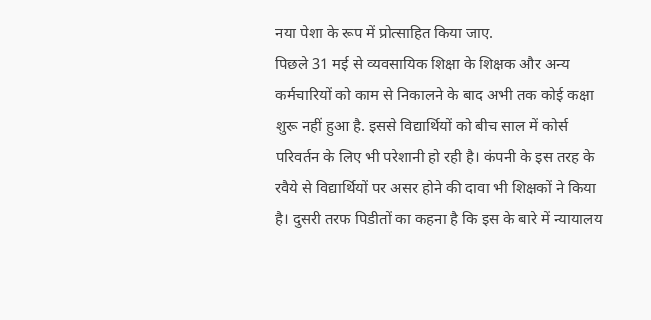नया पेशा के रूप में प्रोत्साहित किया जाए.
पिछले 31 मई से व्यवसायिक शिक्षा के शिक्षक और अन्य कर्मचारियों को काम से निकालने के बाद अभी तक कोई कक्षा शुरू नहीं हुआ है. इससे विद्यार्थियों को बीच साल में कोर्स परिवर्तन के लिए भी परेशानी हो रही है। कंपनी के इस तरह के रवैये से विद्यार्थियों पर असर होने की दावा भी शिक्षकों ने किया है। दुसरी तरफ पिडीतों का कहना है कि इस के बारे में न्यायालय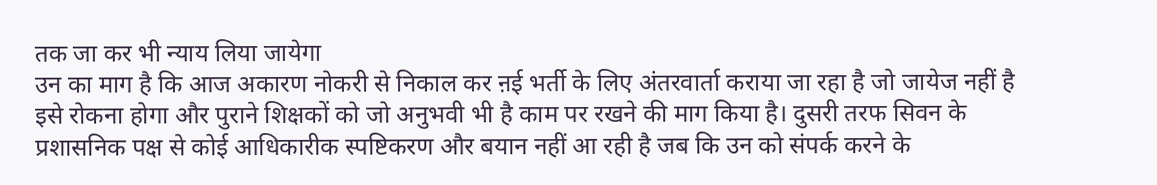तक जा कर भी न्याय लिया जायेगा
उन का माग है कि आज अकारण नोकरी से निकाल कर ऩई भर्ती के लिए अंतरवार्ता कराया जा रहा है जो जायेज नहीं है इसे रोकना होगा और पुराने शिक्षकों को जो अनुभवी भी है काम पर रखने की माग किया है। दुसरी तरफ सिवन के प्रशासनिक पक्ष से कोई आधिकारीक स्पष्टिकरण और बयान नहीं आ रही है जब कि उन को संपर्क करने के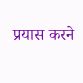प्रयास करने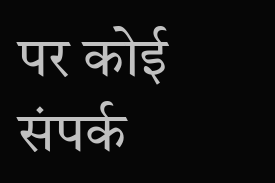पर कोई संपर्क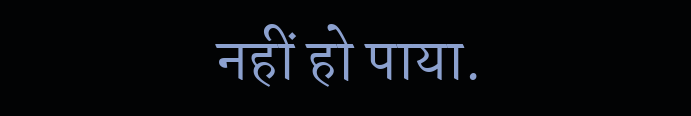नहीं हो पाया.